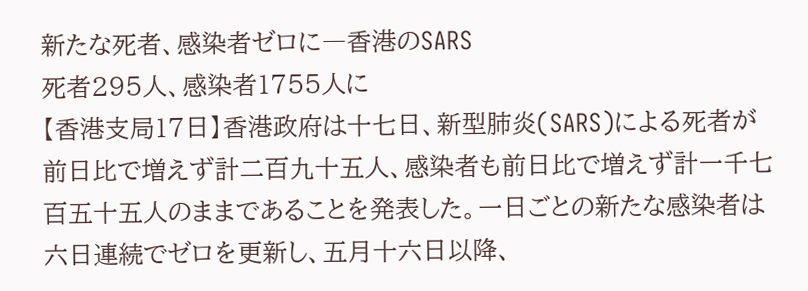新たな死者、感染者ゼロに―香港のSARS
死者295人、感染者1755人に
【香港支局17日】香港政府は十七日、新型肺炎(SARS)による死者が前日比で増えず計二百九十五人、感染者も前日比で増えず計一千七百五十五人のままであることを発表した。一日ごとの新たな感染者は六日連続でゼロを更新し、五月十六日以降、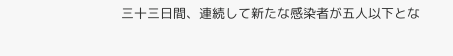三十三日間、連続して新たな感染者が五人以下とな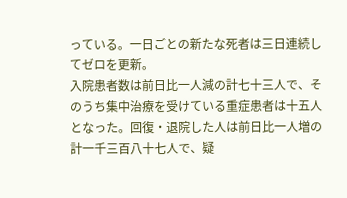っている。一日ごとの新たな死者は三日連続してゼロを更新。
入院患者数は前日比一人減の計七十三人で、そのうち集中治療を受けている重症患者は十五人となった。回復・退院した人は前日比一人増の計一千三百八十七人で、疑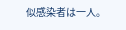似感染者は一人。